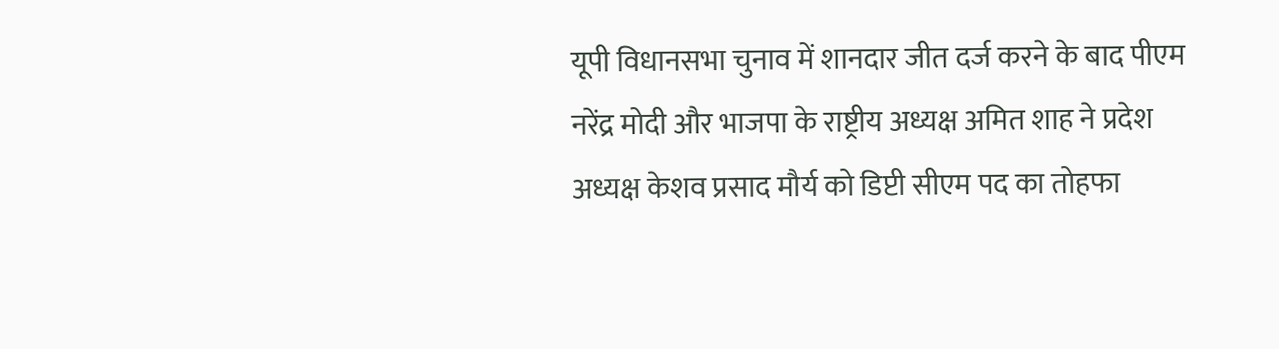यूपी विधानसभा चुनाव में शानदार जीत दर्ज करने के बाद पीएम नरेंद्र मोदी और भाजपा के राष्ट्रीय अध्यक्ष अमित शाह ने प्रदेश अध्यक्ष केशव प्रसाद मौर्य को डिप्टी सीएम पद का तोहफा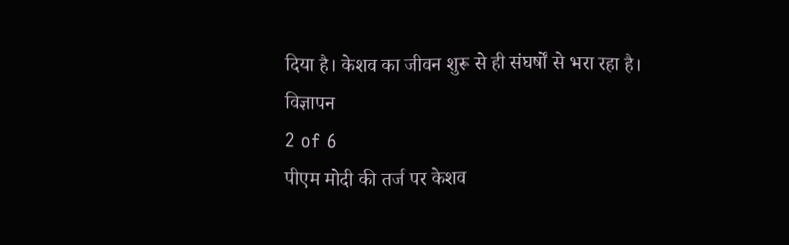दिया है। केशव का जीवन शुरू से ही संघर्षों से भरा रहा है।
विज्ञापन
2 of 6
पीएम मोदी की तर्ज पर केशव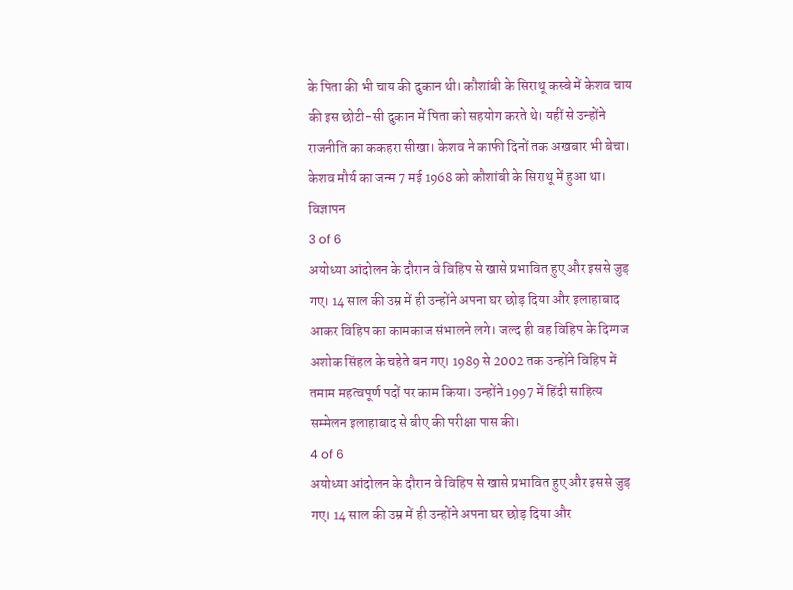के पिता की भी चाय की दुकान थी। कौशांबी के सिराथू कस्बे में केशव चाय की इस छोटी-सी दुकान में पिता को सहयोग करते थे। यहीं से उन्होंने राजनीति का ककहरा सीखा। केशव ने काफी दिनों तक अखबार भी बेचा। केशव मौर्य का जन्म 7 मई 1968 को कौशांबी के सिराथू में हुआ था।
विज्ञापन
3 of 6
अयोध्या आंदोलन के दौरान वे विहिप से खासे प्रभावित हुए और इससे जुड़ गए। 14 साल की उम्र में ही उन्होंने अपना घर छोड़ दिया और इलाहाबाद आकर विहिप का कामकाज संभालने लगे। जल्द ही वह विहिप के दिग्गज अशोक सिंहल के चहेते बन गए। 1989 से 2002 तक उन्होंने विहिप में तमाम महत्वपूर्ण पदों पर काम किया। उन्होंने 1997 में हिंदी साहित्य सम्मेलन इलाहाबाद से बीए की परीक्षा पास की।
4 of 6
अयोध्या आंदोलन के दौरान वे विहिप से खासे प्रभावित हुए और इससे जुड़ गए। 14 साल की उम्र में ही उन्होंने अपना घर छोड़ दिया और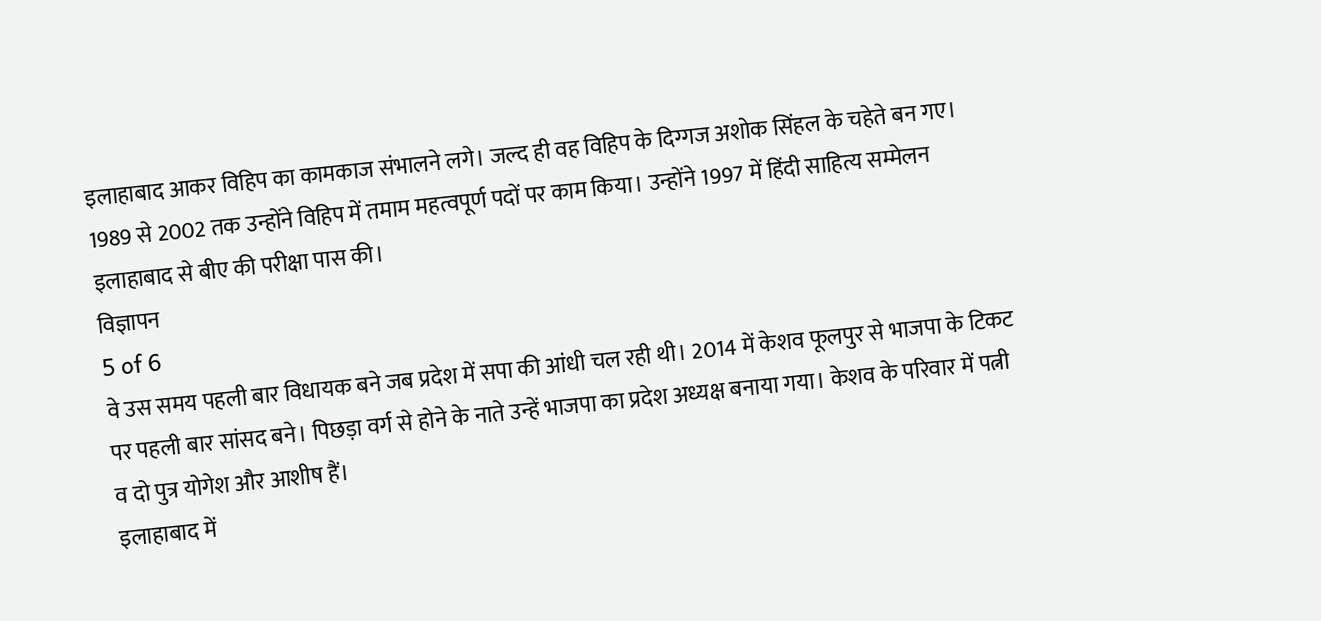इलाहाबाद आकर विहिप का कामकाज संभालने लगे। जल्द ही वह विहिप के दिग्गज अशोक सिंहल के चहेते बन गए। 1989 से 2002 तक उन्होंने विहिप में तमाम महत्वपूर्ण पदों पर काम किया। उन्होंने 1997 में हिंदी साहित्य सम्मेलन इलाहाबाद से बीए की परीक्षा पास की।
विज्ञापन
5 of 6
वे उस समय पहली बार विधायक बने जब प्रदेश में सपा की आंधी चल रही थी। 2014 में केशव फूलपुर से भाजपा के टिकट पर पहली बार सांसद बने। पिछड़ा वर्ग से होने के नाते उन्हें भाजपा का प्रदेश अध्यक्ष बनाया गया। केशव के परिवार में पत्नी व दो पुत्र योगेश और आशीष हैं।
इलाहाबाद में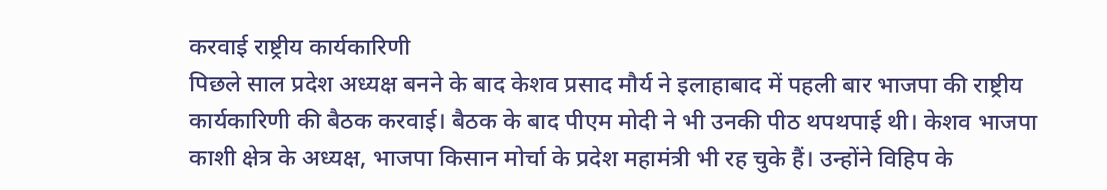करवाई राष्ट्रीय कार्यकारिणी
पिछले साल प्रदेश अध्यक्ष बनने के बाद केशव प्रसाद मौर्य ने इलाहाबाद में पहली बार भाजपा की राष्ट्रीय कार्यकारिणी की बैठक करवाई। बैठक के बाद पीएम मोदी ने भी उनकी पीठ थपथपाई थी। केशव भाजपा काशी क्षेत्र के अध्यक्ष, भाजपा किसान मोर्चा के प्रदेश महामंत्री भी रह चुके हैं। उन्होंने विहिप के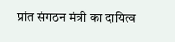प्रांत संगठन मंत्री का दायित्व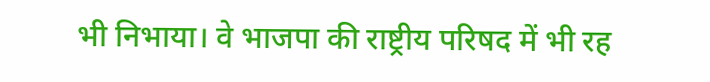भी निभाया। वे भाजपा की राष्ट्रीय परिषद में भी रह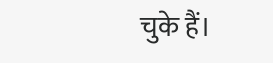चुके हैं।